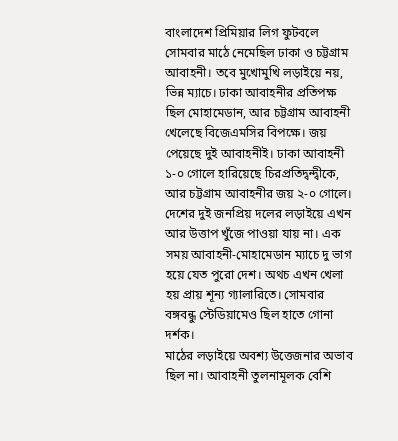বাংলাদেশ প্রিমিয়ার লিগ ফুটবলে সোমবার মাঠে নেমেছিল ঢাকা ও চট্টগ্রাম আবাহনী। তবে মুখোমুখি লড়াইয়ে নয়, ভিন্ন ম্যাচে। ঢাকা আবাহনীর প্রতিপক্ষ ছিল মোহামেডান, আর চট্টগ্রাম আবাহনী খেলেছে বিজেএমসির বিপক্ষে। জয় পেয়েছে দুই আবাহনীই। ঢাকা আবাহনী ১-০ গোলে হারিয়েছে চিরপ্রতিদ্বন্দ্বীকে, আর চট্টগ্রাম আবাহনীর জয় ২-০ গোলে।
দেশের দুই জনপ্রিয় দলের লড়াইয়ে এখন আর উত্তাপ খুঁজে পাওয়া যায় না। এক সময় আবাহনী-মোহামেডান ম্যাচে দু ভাগ হয়ে যেত পুরো দেশ। অথচ এখন খেলা হয় প্রায় শূন্য গ্যালারিতে। সোমবার বঙ্গবন্ধু স্টেডিয়ামেও ছিল হাতে গোনা দর্শক।
মাঠের লড়াইয়ে অবশ্য উত্তেজনার অভাব ছিল না। আবাহনী তুলনামূলক বেশি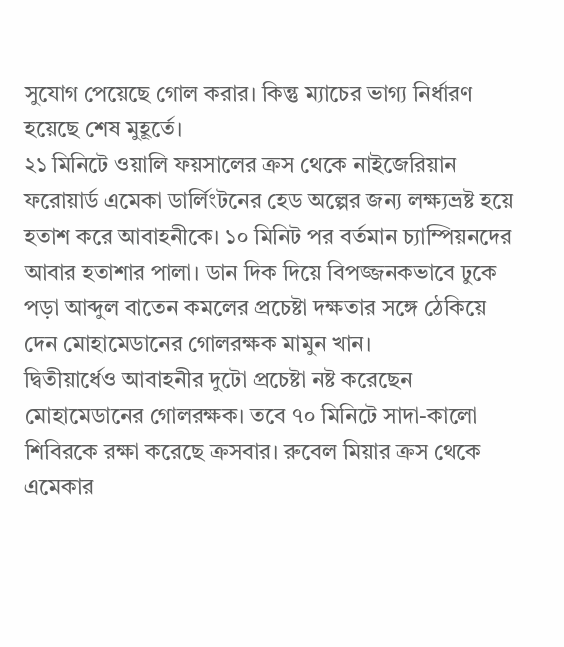সুযোগ পেয়েছে গোল করার। কিন্তু ম্যাচের ভাগ্য নির্ধারণ হয়েছে শেষ মুহূর্তে।
২১ মিনিটে ওয়ালি ফয়সালের ক্রস থেকে নাইজেরিয়ান ফরোয়ার্ড এমেকা ডার্লিংটনের হেড অল্পের জন্য লক্ষ্যভ্রষ্ট হয়ে হতাশ করে আবাহনীকে। ১০ মিনিট পর বর্তমান চ্যাম্পিয়নদের আবার হতাশার পালা। ডান দিক দিয়ে বিপজ্জনকভাবে ঢুকে পড়া আব্দুল বাতেন কমলের প্রচেষ্টা দক্ষতার সঙ্গে ঠেকিয়ে দেন মোহামেডানের গোলরক্ষক মামুন খান।
দ্বিতীয়ার্ধেও আবাহনীর দুটো প্রচেষ্টা নষ্ট করেছেন মোহামেডানের গোলরক্ষক। তবে ৭০ মিনিটে সাদা-কালো শিবিরকে রক্ষা করেছে ক্রসবার। রুবেল মিয়ার ক্রস থেকে এমেকার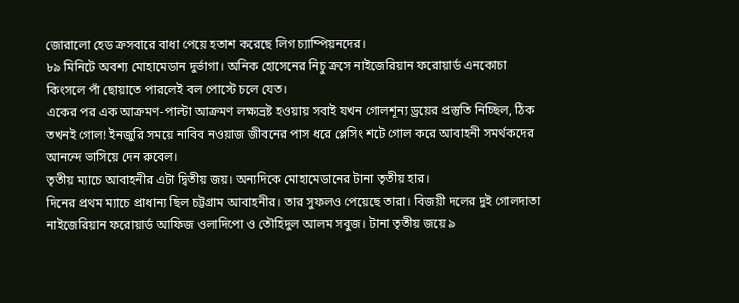জোরালো হেড ক্রসবারে বাধা পেয়ে হতাশ করেছে লিগ চ্যাম্পিয়নদের।
৮৯ মিনিটে অবশ্য মোহামেডান দুর্ভাগা। অনিক হোসেনের নিচু ক্রসে নাইজেরিয়ান ফরোয়ার্ড এনকোচা কিংসলে পাঁ ছোয়াতে পারলেই বল পোস্টে চলে যেত।
একের পর এক আক্রমণ-পাল্টা আক্রমণ লক্ষ্যভ্রষ্ট হওয়ায় সবাই যখন গোলশূন্য ড্রয়ের প্রস্তুতি নিচ্ছিল, ঠিক তখনই গোল! ইনজুরি সময়ে নাবিব নওয়াজ জীবনের পাস ধরে প্লেসিং শটে গোল করে আবাহনী সমর্থকদের আনন্দে ভাসিয়ে দেন রুবেল।
তৃতীয় ম্যাচে আবাহনীর এটা দ্বিতীয় জয়। অন্যদিকে মোহামেডানের টানা তৃতীয় হার।
দিনের প্রথম ম্যাচে প্রাধান্য ছিল চট্টগ্রাম আবাহনীর। তার সুফলও পেয়েছে তারা। বিজয়ী দলের দুই গোলদাতা নাইজেরিয়ান ফরোয়ার্ড আফিজ ওলাদিপো ও তৌহিদুল আলম সবুজ। টানা তৃতীয় জয়ে ৯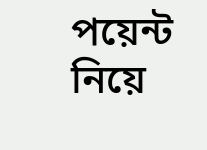পয়েন্ট নিয়ে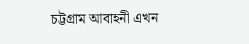চট্টগ্রাম আবাহনী এখন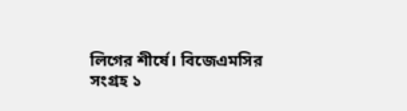লিগের শীর্ষে। বিজেএমসির সংগ্রহ ১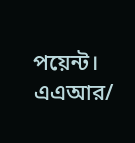পয়েন্ট।
এএআর/